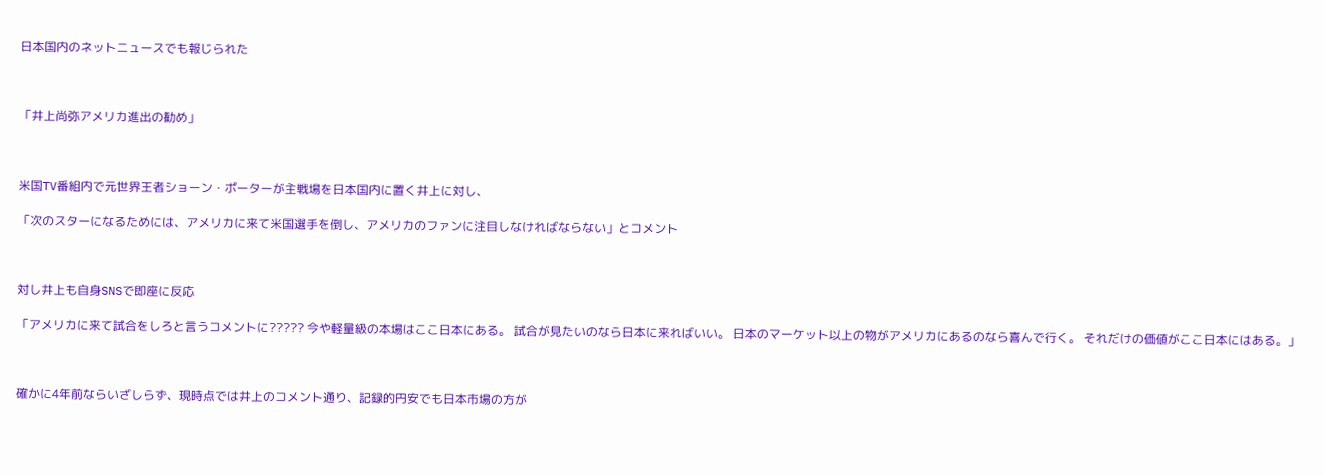日本国内のネットニュースでも報じられた



「井上尚弥アメリカ進出の勧め」



米国TV番組内で元世界王者ショーン・ポーターが主戦場を日本国内に置く井上に対し、

「次のスターになるためには、アメリカに来て米国選手を倒し、アメリカのファンに注目しなければならない」とコメント



対し井上も自身SNSで即座に反応

「アメリカに来て試合をしろと言うコメントに????? 今や軽量級の本場はここ日本にある。 試合が見たいのなら日本に来ればいい。 日本のマーケット以上の物がアメリカにあるのなら喜んで行く。 それだけの価値がここ日本にはある。」



確かに4年前ならいざしらず、現時点では井上のコメント通り、記録的円安でも日本市場の方が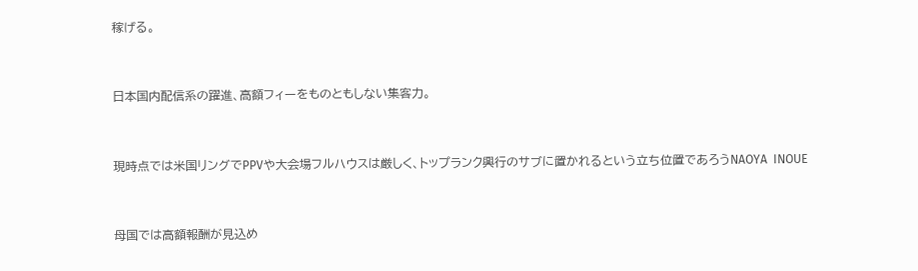稼げる。



日本国内配信系の躍進、高額フィーをものともしない集客力。



現時点では米国リングでPPVや大会場フルハウスは厳しく、トップランク興行のサブに置かれるという立ち位置であろうNAOYA  INOUE



母国では高額報酬が見込め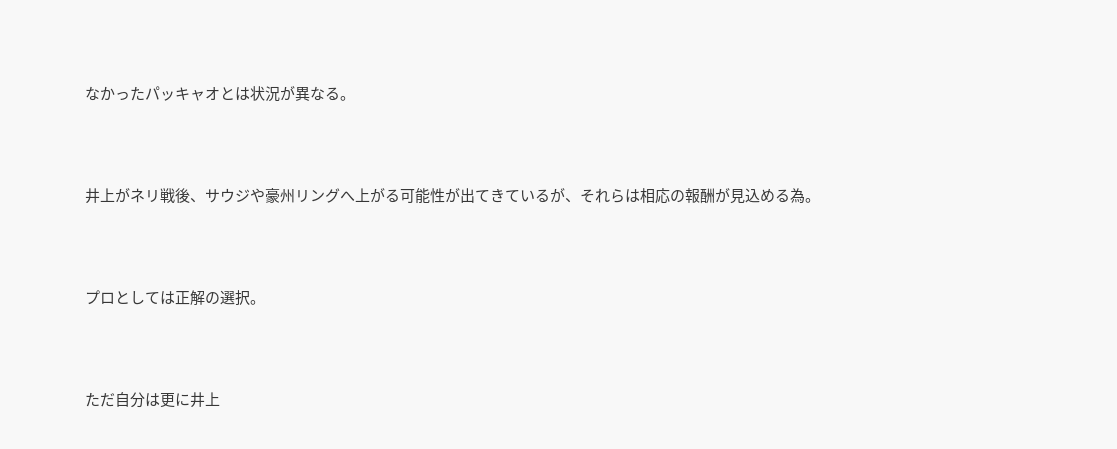なかったパッキャオとは状況が異なる。



井上がネリ戦後、サウジや豪州リングへ上がる可能性が出てきているが、それらは相応の報酬が見込める為。



プロとしては正解の選択。



ただ自分は更に井上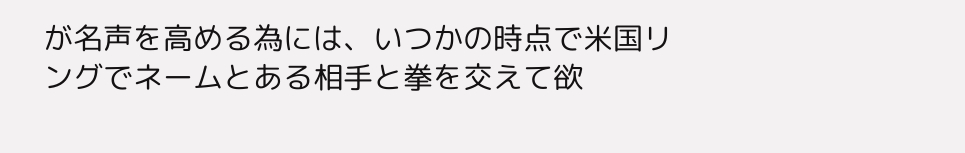が名声を高める為には、いつかの時点で米国リングでネームとある相手と拳を交えて欲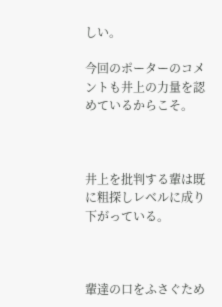しい。

今回のポーターのコメントも井上の力量を認めているからこそ。



井上を批判する輩は既に粗探しレベルに成り下がっている。



輩達の口をふさぐため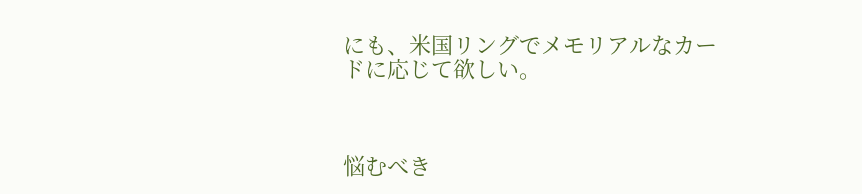にも、米国リングでメモリアルなカードに応じて欲しい。



悩むべき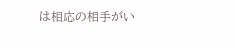は相応の相手がい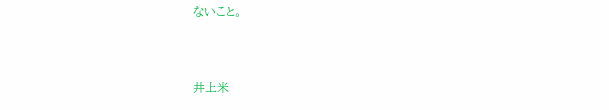ないこと。



井上米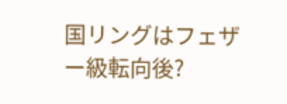国リングはフェザー級転向後?